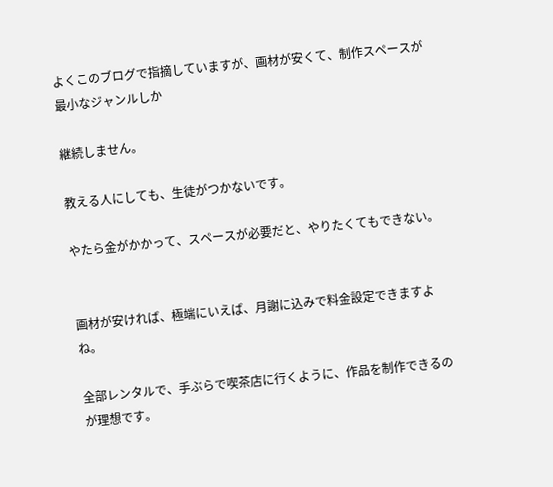よくこのブログで指摘していますが、画材が安くて、制作スペースが最小なジャンルしか

継続しません。

教える人にしても、生徒がつかないです。

やたら金がかかって、スペースが必要だと、やりたくてもできない。


画材が安ければ、極端にいえば、月謝に込みで料金設定できますよね。

全部レンタルで、手ぶらで喫茶店に行くように、作品を制作できるのが理想です。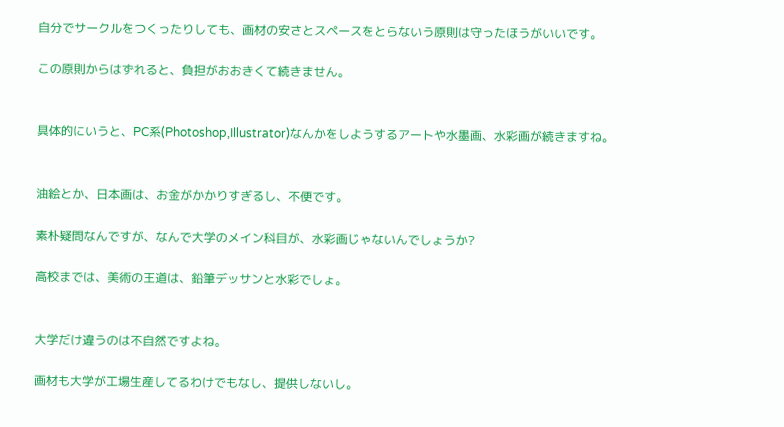自分でサークルをつくったりしても、画材の安さとスペースをとらないう原則は守ったほうがいいです。

この原則からはずれると、負担がおおきくて続きません。


具体的にいうと、PC系(Photoshop,Illustrator)なんかをしようするアートや水墨画、水彩画が続きますね。


油絵とか、日本画は、お金がかかりすぎるし、不便です。

素朴疑問なんですが、なんで大学のメイン科目が、水彩画じゃないんでしょうか?

高校までは、美術の王道は、鉛筆デッサンと水彩でしょ。


大学だけ違うのは不自然ですよね。

画材も大学が工場生産してるわけでもなし、提供しないし。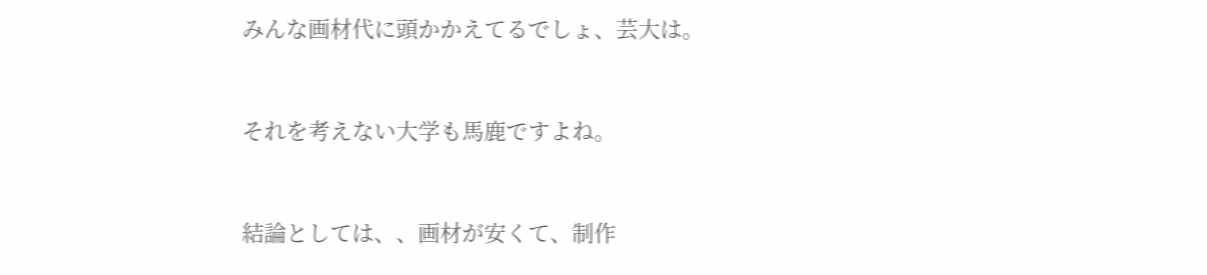みんな画材代に頭かかえてるでしょ、芸大は。


それを考えない大学も馬鹿ですよね。


結論としては、、画材が安くて、制作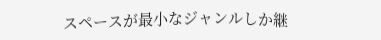スペースが最小なジャンルしか継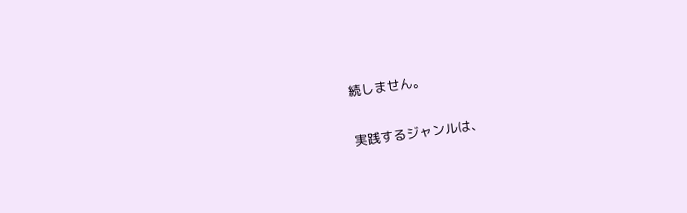続しません。

実践するジャンルは、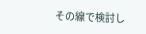その線で検討し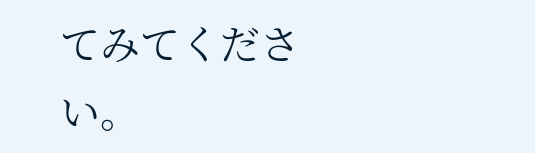てみてください。